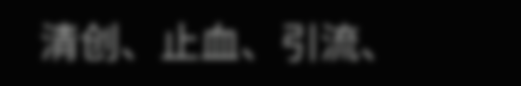清创、止血、引流、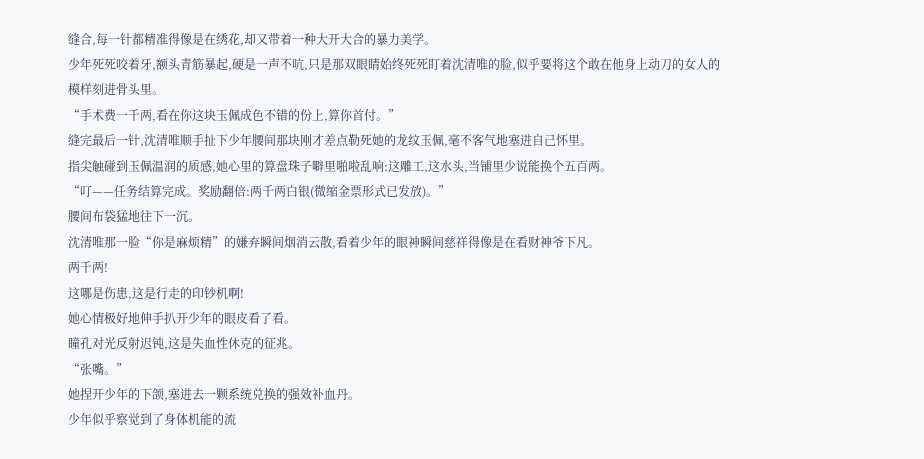缝合,每一针都精准得像是在绣花,却又带着一种大开大合的暴力美学。
少年死死咬着牙,额头青筋暴起,硬是一声不吭,只是那双眼睛始终死死盯着沈清唯的脸,似乎要将这个敢在他身上动刀的女人的模样刻进骨头里。
“手术费一千两,看在你这块玉佩成色不错的份上,算你首付。”
缝完最后一针,沈清唯顺手扯下少年腰间那块刚才差点勒死她的龙纹玉佩,毫不客气地塞进自己怀里。
指尖触碰到玉佩温润的质感,她心里的算盘珠子噼里啪啦乱响:这雕工,这水头,当铺里少说能换个五百两。
“叮——任务结算完成。奖励翻倍:两千两白银(微缩金票形式已发放)。”
腰间布袋猛地往下一沉。
沈清唯那一脸“你是麻烦精”的嫌弃瞬间烟消云散,看着少年的眼神瞬间慈祥得像是在看财神爷下凡。
两千两!
这哪是伤患,这是行走的印钞机啊!
她心情极好地伸手扒开少年的眼皮看了看。
瞳孔对光反射迟钝,这是失血性休克的征兆。
“张嘴。”
她捏开少年的下颌,塞进去一颗系统兑换的强效补血丹。
少年似乎察觉到了身体机能的流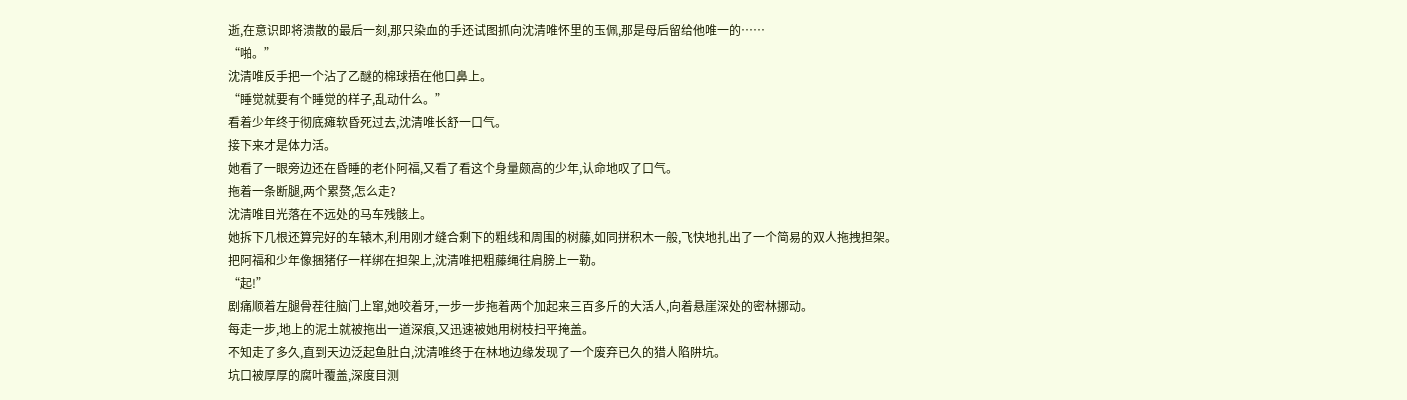逝,在意识即将溃散的最后一刻,那只染血的手还试图抓向沈清唯怀里的玉佩,那是母后留给他唯一的……
“啪。”
沈清唯反手把一个沾了乙醚的棉球捂在他口鼻上。
“睡觉就要有个睡觉的样子,乱动什么。”
看着少年终于彻底瘫软昏死过去,沈清唯长舒一口气。
接下来才是体力活。
她看了一眼旁边还在昏睡的老仆阿福,又看了看这个身量颇高的少年,认命地叹了口气。
拖着一条断腿,两个累赘,怎么走?
沈清唯目光落在不远处的马车残骸上。
她拆下几根还算完好的车辕木,利用刚才缝合剩下的粗线和周围的树藤,如同拼积木一般,飞快地扎出了一个简易的双人拖拽担架。
把阿福和少年像捆猪仔一样绑在担架上,沈清唯把粗藤绳往肩膀上一勒。
“起!”
剧痛顺着左腿骨茬往脑门上窜,她咬着牙,一步一步拖着两个加起来三百多斤的大活人,向着悬崖深处的密林挪动。
每走一步,地上的泥土就被拖出一道深痕,又迅速被她用树枝扫平掩盖。
不知走了多久,直到天边泛起鱼肚白,沈清唯终于在林地边缘发现了一个废弃已久的猎人陷阱坑。
坑口被厚厚的腐叶覆盖,深度目测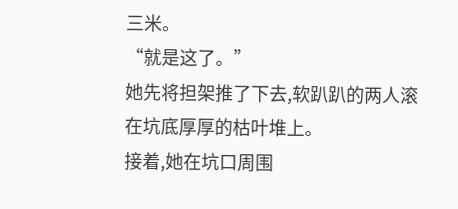三米。
“就是这了。”
她先将担架推了下去,软趴趴的两人滚在坑底厚厚的枯叶堆上。
接着,她在坑口周围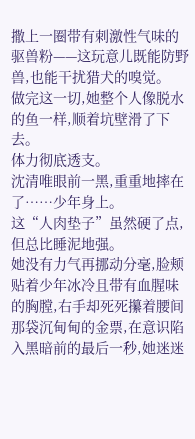撒上一圈带有刺激性气味的驱兽粉——这玩意儿既能防野兽,也能干扰猎犬的嗅觉。
做完这一切,她整个人像脱水的鱼一样,顺着坑壁滑了下去。
体力彻底透支。
沈清唯眼前一黑,重重地摔在了……少年身上。
这“人肉垫子”虽然硬了点,但总比睡泥地强。
她没有力气再挪动分毫,脸颊贴着少年冰冷且带有血腥味的胸膛,右手却死死攥着腰间那袋沉甸甸的金票,在意识陷入黑暗前的最后一秒,她迷迷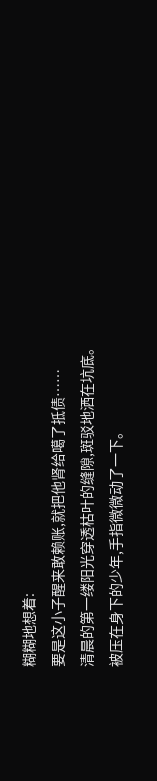糊糊地想着:
要是这小子醒来敢赖账,就把他肾给噶了抵债……
清晨的第一缕阳光穿透枯叶的缝隙,斑驳地洒在坑底。
被压在身下的少年,手指微微动了一下。